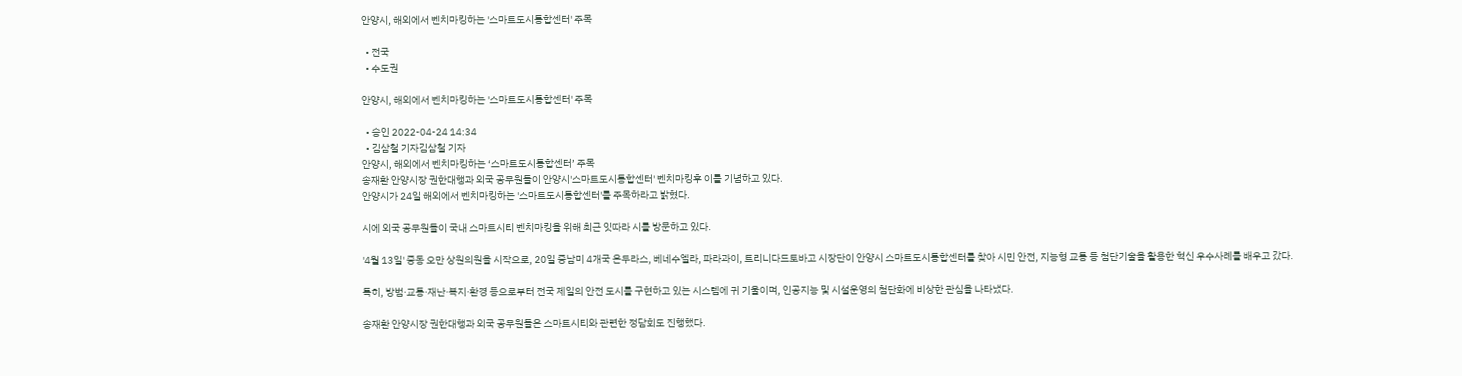안양시, 해외에서 벤치마킹하는 '스마트도시통합센터' 주목

  • 전국
  • 수도권

안양시, 해외에서 벤치마킹하는 '스마트도시통합센터' 주목

  • 승인 2022-04-24 14:34
  • 김삼철 기자김삼철 기자
안양시, 해외에서 벤치마킹하는 ‘스마트도시통합센터’ 주목
송재환 안양시장 권한대행과 외국 공무원들이 안양시'스마트도시통합센터' 벤치마킹후 이를 기념하고 있다.
안양시가 24일 해외에서 벤치마킹하는 '스마트도시통합센터'를 주목하라고 밝혔다.

시에 외국 공무원들이 국내 스마트시티 벤치마킹을 위해 최근 잇따라 시를 방문하고 있다.

'4월 13일' 중동 오만 상원의원을 시작으로, 20일 중남미 4개국 온두라스, 베네수엘라, 파라과이, 트리니다드토바고 시장단이 안양시 스마트도시통합센터를 찾아 시민 안전, 지능형 교통 등 첨단기술을 활용한 혁신 우수사례를 배우고 갔다.

특히, 방범·교통·재난·복지·환경 등으로부터 전국 제일의 안전 도시를 구현하고 있는 시스템에 귀 기울이며, 인공지능 및 시설운영의 첨단화에 비상한 관심을 나타냈다.

송재환 안양시장 권한대행과 외국 공무원들은 스마트시티와 관련한 정담회도 진행했다.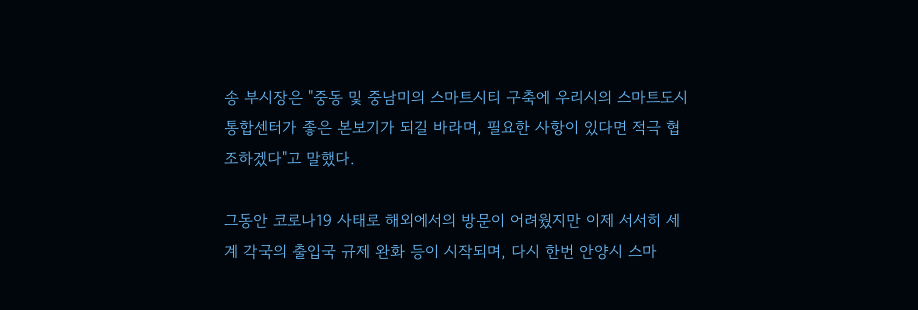송 부시장은 "중동 및 중남미의 스마트시티 구축에 우리시의 스마트도시통합센터가 좋은 본보기가 되길 바라며, 필요한 사항이 있다면 적극 협조하겠다"고 말했다.

그동안 코로나19 사태로 해외에서의 방문이 어려웠지만 이제 서서히 세계 각국의 출입국 규제 완화 등이 시작되며, 다시 한번 안양시 스마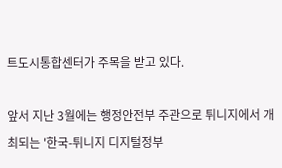트도시통합센터가 주목을 받고 있다.

앞서 지난 3월에는 행정안전부 주관으로 튀니지에서 개최되는 '한국-튀니지 디지털정부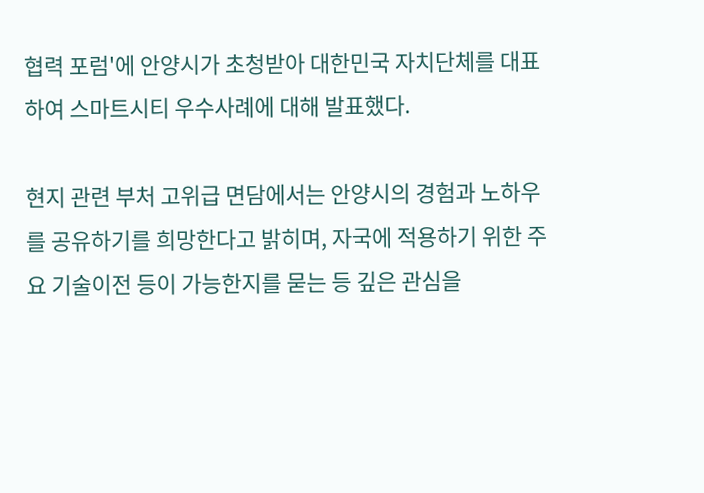협력 포럼'에 안양시가 초청받아 대한민국 자치단체를 대표하여 스마트시티 우수사례에 대해 발표했다.

현지 관련 부처 고위급 면담에서는 안양시의 경험과 노하우를 공유하기를 희망한다고 밝히며, 자국에 적용하기 위한 주요 기술이전 등이 가능한지를 묻는 등 깊은 관심을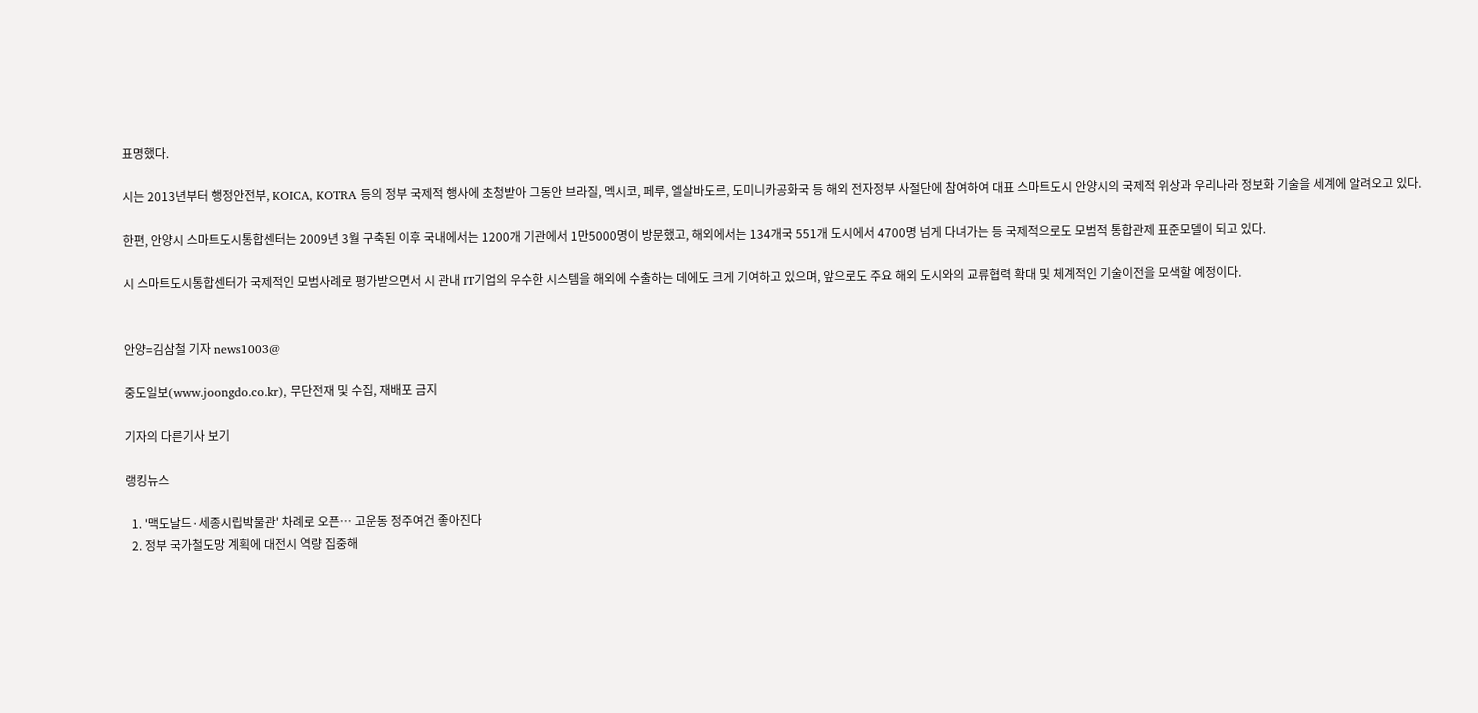표명했다.

시는 2013년부터 행정안전부, KOICA, KOTRA 등의 정부 국제적 행사에 초청받아 그동안 브라질, 멕시코, 페루, 엘살바도르, 도미니카공화국 등 해외 전자정부 사절단에 참여하여 대표 스마트도시 안양시의 국제적 위상과 우리나라 정보화 기술을 세계에 알려오고 있다.

한편, 안양시 스마트도시통합센터는 2009년 3월 구축된 이후 국내에서는 1200개 기관에서 1만5000명이 방문했고, 해외에서는 134개국 551개 도시에서 4700명 넘게 다녀가는 등 국제적으로도 모범적 통합관제 표준모델이 되고 있다.

시 스마트도시통합센터가 국제적인 모범사례로 평가받으면서 시 관내 IT기업의 우수한 시스템을 해외에 수출하는 데에도 크게 기여하고 있으며, 앞으로도 주요 해외 도시와의 교류협력 확대 및 체계적인 기술이전을 모색할 예정이다.


안양=김삼철 기자 news1003@

중도일보(www.joongdo.co.kr), 무단전재 및 수집, 재배포 금지

기자의 다른기사 보기

랭킹뉴스

  1. '맥도날드·세종시립박물관' 차례로 오픈… 고운동 정주여건 좋아진다
  2. 정부 국가철도망 계획에 대전시 역량 집중해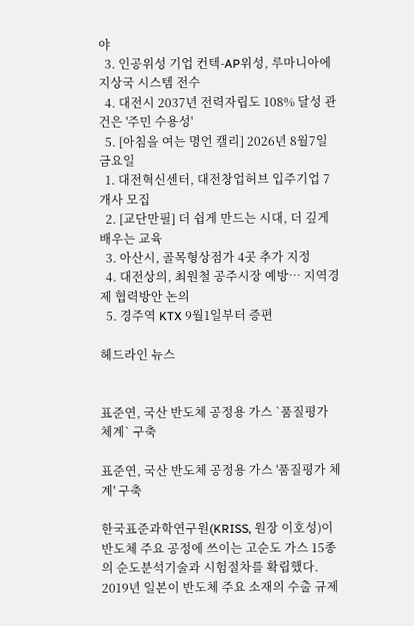야
  3. 인공위성 기업 컨텍-AP위성, 루마니아에 지상국 시스템 전수
  4. 대전시 2037년 전력자립도 108% 달성 관건은 '주민 수용성'
  5. [아침을 여는 명언 캘리] 2026년 8월7일 금요일
  1. 대전혁신센터, 대전창업허브 입주기업 7개사 모집
  2. [교단만필] 더 쉽게 만드는 시대, 더 깊게 배우는 교육
  3. 아산시, 골목형상점가 4곳 추가 지정
  4. 대전상의, 최원철 공주시장 예방… 지역경제 협력방안 논의
  5. 경주역 KTX 9월1일부터 증편

헤드라인 뉴스


표준연, 국산 반도체 공정용 가스 `품질평가 체계` 구축

표준연, 국산 반도체 공정용 가스 '품질평가 체계' 구축

한국표준과학연구원(KRISS, 원장 이호성)이 반도체 주요 공정에 쓰이는 고순도 가스 15종의 순도분석기술과 시험절차를 확립했다. 2019년 일본이 반도체 주요 소재의 수출 규제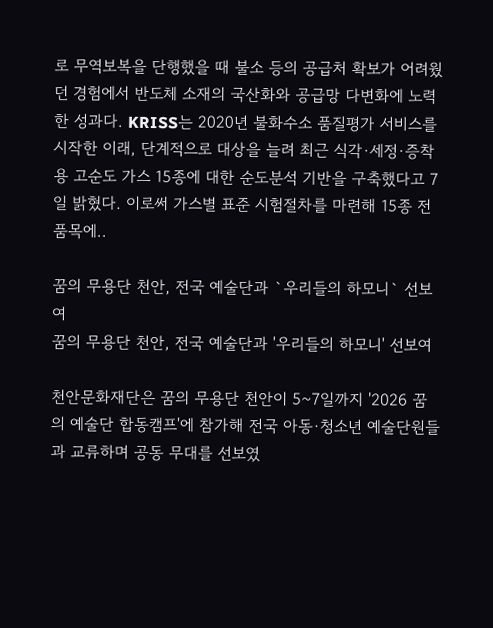로 무역보복을 단행했을 때 불소 등의 공급처 확보가 어려웠던 경험에서 반도체 소재의 국산화와 공급망 다변화에 노력한 성과다. KRISS는 2020년 불화수소 품질평가 서비스를 시작한 이래, 단계적으로 대상을 늘려 최근 식각·세정·증착용 고순도 가스 15종에 대한 순도분석 기반을 구축했다고 7일 밝혔다. 이로써 가스별 표준 시험절차를 마련해 15종 전 품목에..

꿈의 무용단 천안, 전국 예술단과 `우리들의 하모니` 선보여
꿈의 무용단 천안, 전국 예술단과 '우리들의 하모니' 선보여

천안문화재단은 꿈의 무용단 천안이 5~7일까지 '2026 꿈의 예술단 합동캠프'에 참가해 전국 아동·청소년 예술단원들과 교류하며 공동 무대를 선보였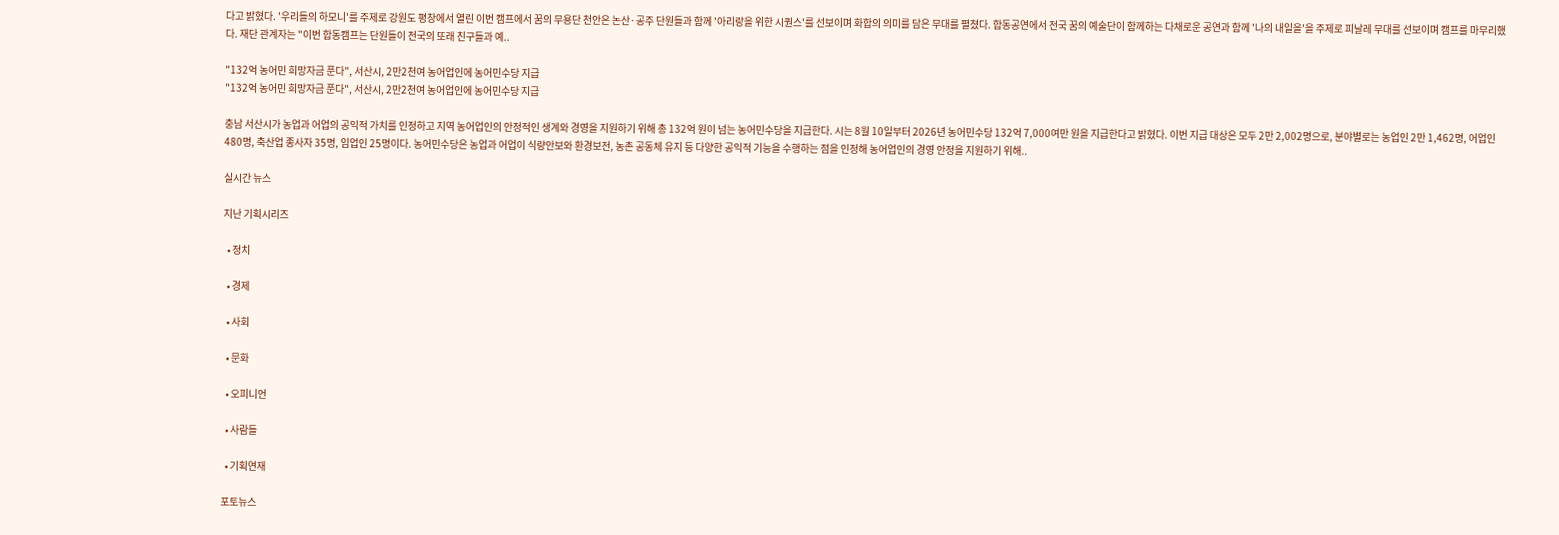다고 밝혔다. '우리들의 하모니'를 주제로 강원도 평창에서 열린 이번 캠프에서 꿈의 무용단 천안은 논산·공주 단원들과 함께 '아리랑을 위한 시퀀스'를 선보이며 화합의 의미를 담은 무대를 펼쳤다. 합동공연에서 전국 꿈의 예술단이 함께하는 다채로운 공연과 함께 '나의 내일을'을 주제로 피날레 무대를 선보이며 캠프를 마무리했다. 재단 관계자는 "이번 합동캠프는 단원들이 전국의 또래 친구들과 예..

"132억 농어민 희망자금 푼다", 서산시, 2만2천여 농어업인에 농어민수당 지급
"132억 농어민 희망자금 푼다", 서산시, 2만2천여 농어업인에 농어민수당 지급

충남 서산시가 농업과 어업의 공익적 가치를 인정하고 지역 농어업인의 안정적인 생계와 경영을 지원하기 위해 총 132억 원이 넘는 농어민수당을 지급한다. 시는 8월 10일부터 2026년 농어민수당 132억 7,000여만 원을 지급한다고 밝혔다. 이번 지급 대상은 모두 2만 2,002명으로, 분야별로는 농업인 2만 1,462명, 어업인 480명, 축산업 종사자 35명, 임업인 25명이다. 농어민수당은 농업과 어업이 식량안보와 환경보전, 농촌 공동체 유지 등 다양한 공익적 기능을 수행하는 점을 인정해 농어업인의 경영 안정을 지원하기 위해..

실시간 뉴스

지난 기획시리즈

  • 정치

  • 경제

  • 사회

  • 문화

  • 오피니언

  • 사람들

  • 기획연재

포토뉴스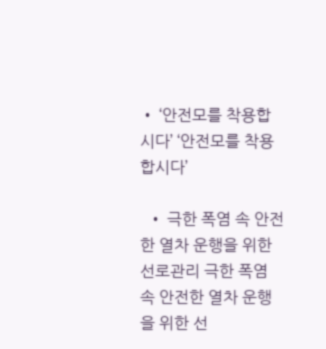• ‘안전모를 착용합시다’ ‘안전모를 착용합시다’

  • 극한 폭염 속 안전한 열차 운행을 위한 선로관리 극한 폭염 속 안전한 열차 운행을 위한 선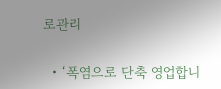로관리

  • ‘폭염으로 단축 영업합니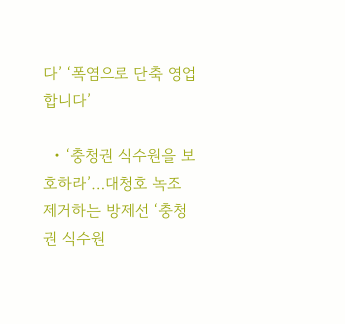다’ ‘폭염으로 단축 영업합니다’

  • ‘충청권 식수원을 보호하라’…대청호 녹조 제거하는 방제선 ‘충청권 식수원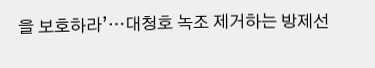을 보호하라’…대청호 녹조 제거하는 방제선